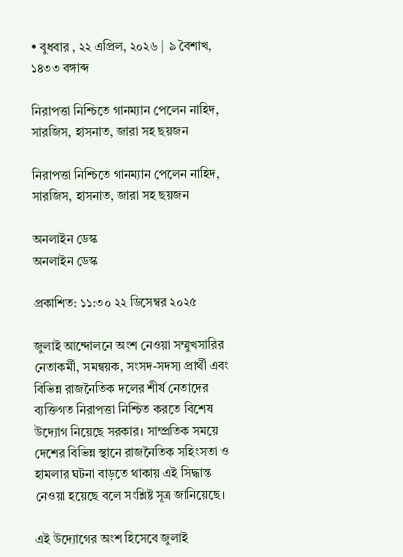• বুধবার , ২২ এপ্রিল, ২০২৬ | ৯ বৈশাখ, ১৪৩৩ বঙ্গাব্দ

নিরাপত্তা নিশ্চিতে গানম্যান পেলেন নাহিদ, সারজিস, হাসনাত, জারা সহ ছয়জন

নিরাপত্তা নিশ্চিতে গানম্যান পেলেন নাহিদ, সারজিস, হাসনাত, জারা সহ ছয়জন

অনলাইন ডেস্ক
অনলাইন ডেস্ক

প্রকাশিত: ১১:৩০ ২২ ডিসেম্বর ২০২৫

জুলাই আন্দোলনে অংশ নেওয়া সম্মুখসারির নেতাকর্মী, সমন্বয়ক, সংসদ-সদস্য প্রার্থী এবং বিভিন্ন রাজনৈতিক দলের শীর্ষ নেতাদের ব্যক্তিগত নিরাপত্তা নিশ্চিত করতে বিশেষ উদ্যোগ নিয়েছে সরকার। সাম্প্রতিক সময়ে দেশের বিভিন্ন স্থানে রাজনৈতিক সহিংসতা ও হামলার ঘটনা বাড়তে থাকায় এই সিদ্ধান্ত নেওয়া হয়েছে বলে সংশ্লিষ্ট সূত্র জানিয়েছে।

এই উদ্যোগের অংশ হিসেবে জুলাই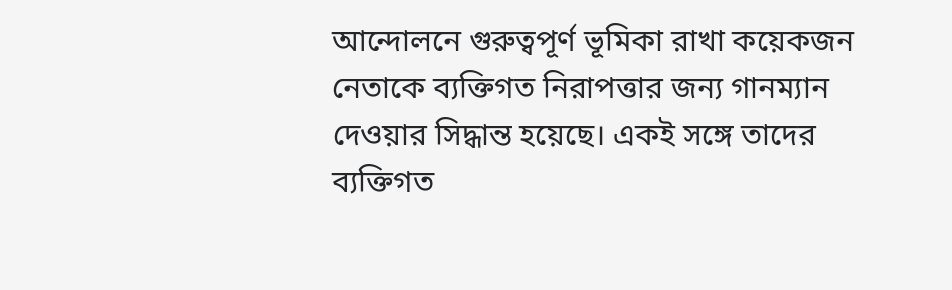আন্দোলনে গুরুত্বপূর্ণ ভূমিকা রাখা কয়েকজন নেতাকে ব্যক্তিগত নিরাপত্তার জন্য গানম্যান দেওয়ার সিদ্ধান্ত হয়েছে। একই সঙ্গে তাদের ব্যক্তিগত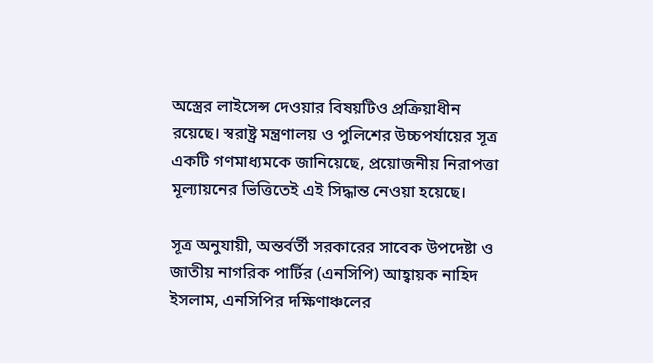অস্ত্রের লাইসেন্স দেওয়ার বিষয়টিও প্রক্রিয়াধীন রয়েছে। স্বরাষ্ট্র মন্ত্রণালয় ও পুলিশের উচ্চপর্যায়ের সূত্র একটি গণমাধ্যমকে জানিয়েছে, প্রয়োজনীয় নিরাপত্তা মূল্যায়নের ভিত্তিতেই এই সিদ্ধান্ত নেওয়া হয়েছে।

সূত্র অনুযায়ী, অন্তর্বর্তী সরকারের সাবেক উপদেষ্টা ও জাতীয় নাগরিক পার্টির (এনসিপি) আহ্বায়ক নাহিদ ইসলাম, এনসিপির দক্ষিণাঞ্চলের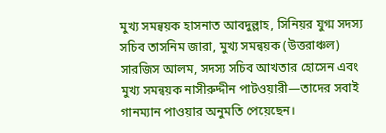মুখ্য সমন্বয়ক হাসনাত আবদুল্লাহ, সিনিয়র যুগ্ম সদস্য সচিব তাসনিম জারা, মুখ্য সমন্বয়ক (উত্তরাঞ্চল) সারজিস আলম, সদস্য সচিব আখতার হোসেন এবং মুখ্য সমন্বয়ক নাসীরুদ্দীন পাটওয়ারী—তাদের সবাই গানম্যান পাওয়ার অনুমতি পেয়েছেন।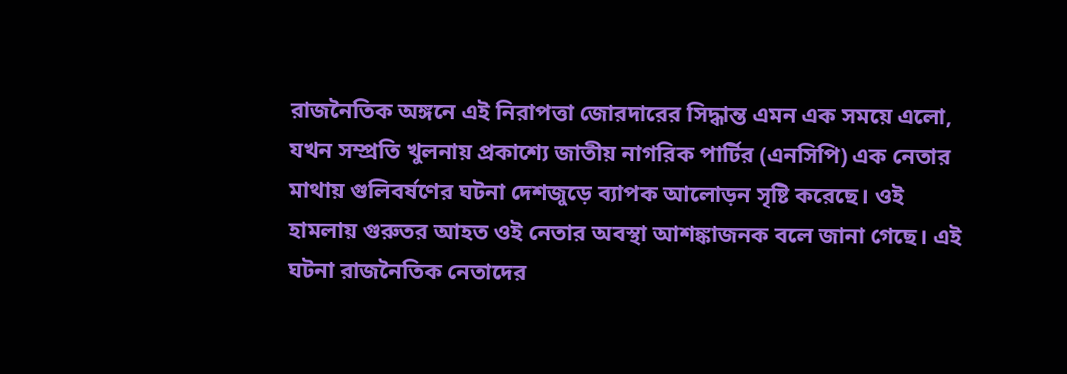রাজনৈতিক অঙ্গনে এই নিরাপত্তা জোরদারের সিদ্ধান্ত এমন এক সময়ে এলো, যখন সম্প্রতি খুলনায় প্রকাশ্যে জাতীয় নাগরিক পার্টির (এনসিপি) এক নেতার মাথায় গুলিবর্ষণের ঘটনা দেশজুড়ে ব্যাপক আলোড়ন সৃষ্টি করেছে। ওই হামলায় গুরুতর আহত ওই নেতার অবস্থা আশঙ্কাজনক বলে জানা গেছে। এই ঘটনা রাজনৈতিক নেতাদের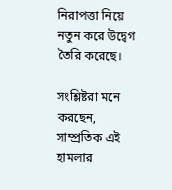নিরাপত্তা নিয়ে নতুন করে উদ্বেগ তৈরি করেছে।

সংশ্লিষ্টরা মনে করছেন, সাম্প্রতিক এই হামলার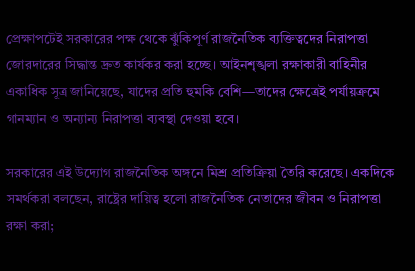প্রেক্ষাপটেই সরকারের পক্ষ থেকে ঝুঁকিপূর্ণ রাজনৈতিক ব্যক্তিত্বদের নিরাপত্তা জোরদারের সিদ্ধান্ত দ্রুত কার্যকর করা হচ্ছে। আইনশৃঙ্খলা রক্ষাকারী বাহিনীর একাধিক সূত্র জানিয়েছে, যাদের প্রতি হুমকি বেশি—তাদের ক্ষেত্রেই পর্যায়ক্রমে গানম্যান ও অন্যান্য নিরাপত্তা ব্যবস্থা দেওয়া হবে।

সরকারের এই উদ্যোগ রাজনৈতিক অঙ্গনে মিশ্র প্রতিক্রিয়া তৈরি করেছে। একদিকে সমর্থকরা বলছেন, রাষ্ট্রের দায়িত্ব হলো রাজনৈতিক নেতাদের জীবন ও নিরাপত্তা রক্ষা করা;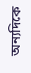অন্যদিকে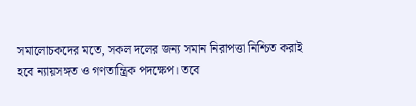সমালোচকদের মতে, সকল দলের জন্য সমান নিরাপত্তা নিশ্চিত করাই হবে ন্যায়সঙ্গত ও গণতান্ত্রিক পদক্ষেপ। তবে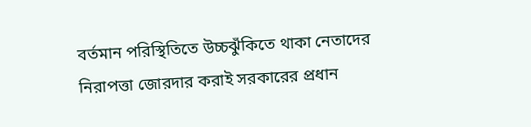বর্তমান পরিস্থিতিতে উচ্চঝুঁকিতে থাকা নেতাদের নিরাপত্তা জোরদার করাই সরকারের প্রধান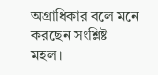অগ্রাধিকার বলে মনে করছেন সংশ্লিষ্ট মহল।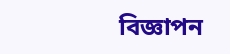বিজ্ঞাপন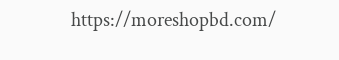https://moreshopbd.com/